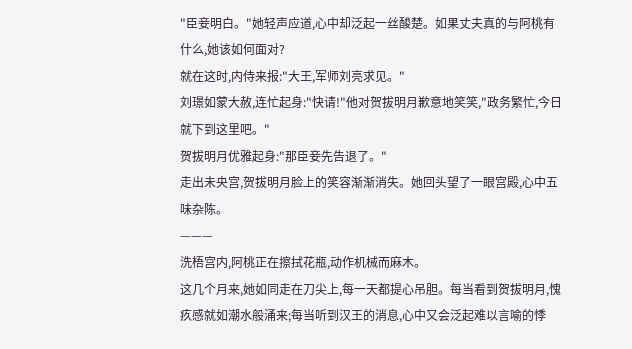"臣妾明白。"她轻声应道,心中却泛起一丝酸楚。如果丈夫真的与阿桃有什么,她该如何面对?
就在这时,内侍来报:"大王,军师刘亮求见。"
刘璟如蒙大赦,连忙起身:"快请!"他对贺拔明月歉意地笑笑,"政务繁忙,今日就下到这里吧。"
贺拔明月优雅起身:"那臣妾先告退了。"
走出未央宫,贺拔明月脸上的笑容渐渐消失。她回头望了一眼宫殿,心中五味杂陈。
———
洗梧宫内,阿桃正在擦拭花瓶,动作机械而麻木。
这几个月来,她如同走在刀尖上,每一天都提心吊胆。每当看到贺拔明月,愧疚感就如潮水般涌来;每当听到汉王的消息,心中又会泛起难以言喻的悸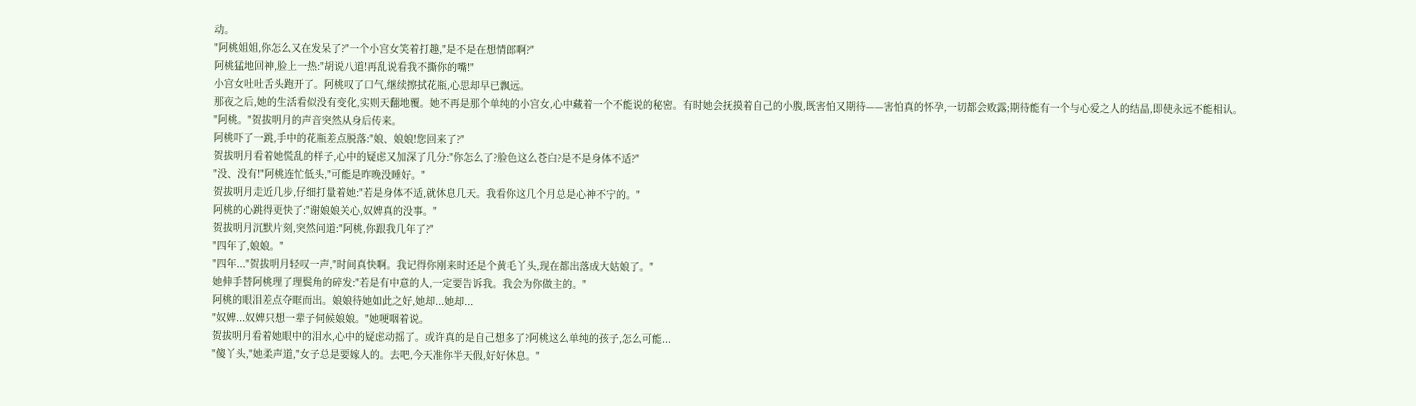动。
"阿桃姐姐,你怎么又在发呆了?"一个小宫女笑着打趣,"是不是在想情郎啊?"
阿桃猛地回神,脸上一热:"胡说八道!再乱说看我不撕你的嘴!"
小宫女吐吐舌头跑开了。阿桃叹了口气,继续擦拭花瓶,心思却早已飘远。
那夜之后,她的生活看似没有变化,实则天翻地覆。她不再是那个单纯的小宫女,心中藏着一个不能说的秘密。有时她会抚摸着自己的小腹,既害怕又期待——害怕真的怀孕,一切都会败露;期待能有一个与心爱之人的结晶,即使永远不能相认。
"阿桃。"贺拔明月的声音突然从身后传来。
阿桃吓了一跳,手中的花瓶差点脱落:"娘、娘娘!您回来了?"
贺拔明月看着她慌乱的样子,心中的疑虑又加深了几分:"你怎么了?脸色这么苍白?是不是身体不适?"
"没、没有!"阿桃连忙低头,"可能是昨晚没睡好。"
贺拔明月走近几步,仔细打量着她:"若是身体不适,就休息几天。我看你这几个月总是心神不宁的。"
阿桃的心跳得更快了:"谢娘娘关心,奴婢真的没事。"
贺拔明月沉默片刻,突然问道:"阿桃,你跟我几年了?"
"四年了,娘娘。"
"四年..."贺拔明月轻叹一声,"时间真快啊。我记得你刚来时还是个黄毛丫头,现在都出落成大姑娘了。"
她伸手替阿桃理了理鬓角的碎发:"若是有中意的人,一定要告诉我。我会为你做主的。"
阿桃的眼泪差点夺眶而出。娘娘待她如此之好,她却...她却...
"奴婢...奴婢只想一辈子伺候娘娘。"她哽咽着说。
贺拔明月看着她眼中的泪水,心中的疑虑动摇了。或许真的是自己想多了?阿桃这么单纯的孩子,怎么可能...
"傻丫头,"她柔声道,"女子总是要嫁人的。去吧,今天准你半天假,好好休息。"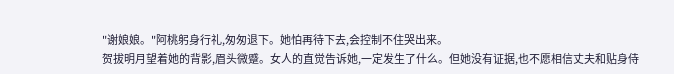"谢娘娘。"阿桃躬身行礼,匆匆退下。她怕再待下去,会控制不住哭出来。
贺拔明月望着她的背影,眉头微蹙。女人的直觉告诉她,一定发生了什么。但她没有证据,也不愿相信丈夫和贴身侍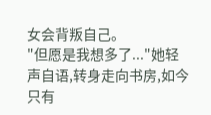女会背叛自己。
"但愿是我想多了..."她轻声自语,转身走向书房,如今只有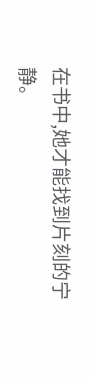在书中,她才能找到片刻的宁静。